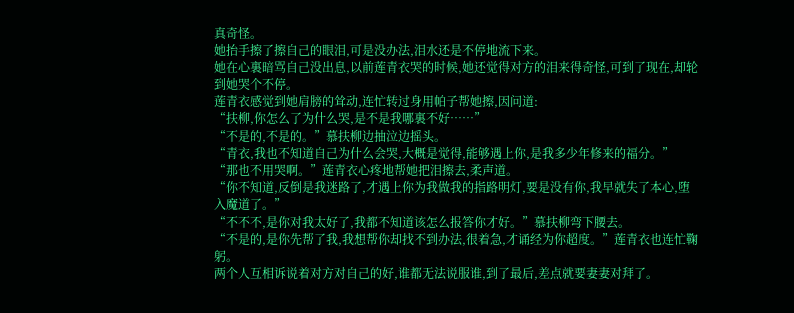真奇怪。
她抬手擦了擦自己的眼泪,可是没办法,泪水还是不停地流下来。
她在心裏暗骂自己没出息,以前莲青衣哭的时候,她还觉得对方的泪来得奇怪,可到了现在,却轮到她哭个不停。
莲青衣感觉到她肩膀的耸动,连忙转过身用帕子帮她擦,因问道:
“扶柳,你怎么了为什么哭,是不是我哪裏不好……”
“不是的,不是的。”慕扶柳边抽泣边摇头。
“青衣,我也不知道自己为什么会哭,大概是觉得,能够遇上你,是我多少年修来的福分。”
“那也不用哭啊。”莲青衣心疼地帮她把泪擦去,柔声道。
“你不知道,反倒是我迷路了,才遇上你为我做我的指路明灯,要是没有你,我早就失了本心,堕入魔道了。”
“不不不,是你对我太好了,我都不知道该怎么报答你才好。”慕扶柳弯下腰去。
“不是的,是你先帮了我,我想帮你却找不到办法,很着急,才诵经为你超度。”莲青衣也连忙鞠躬。
两个人互相诉说着对方对自己的好,谁都无法说服谁,到了最后,差点就要妻妻对拜了。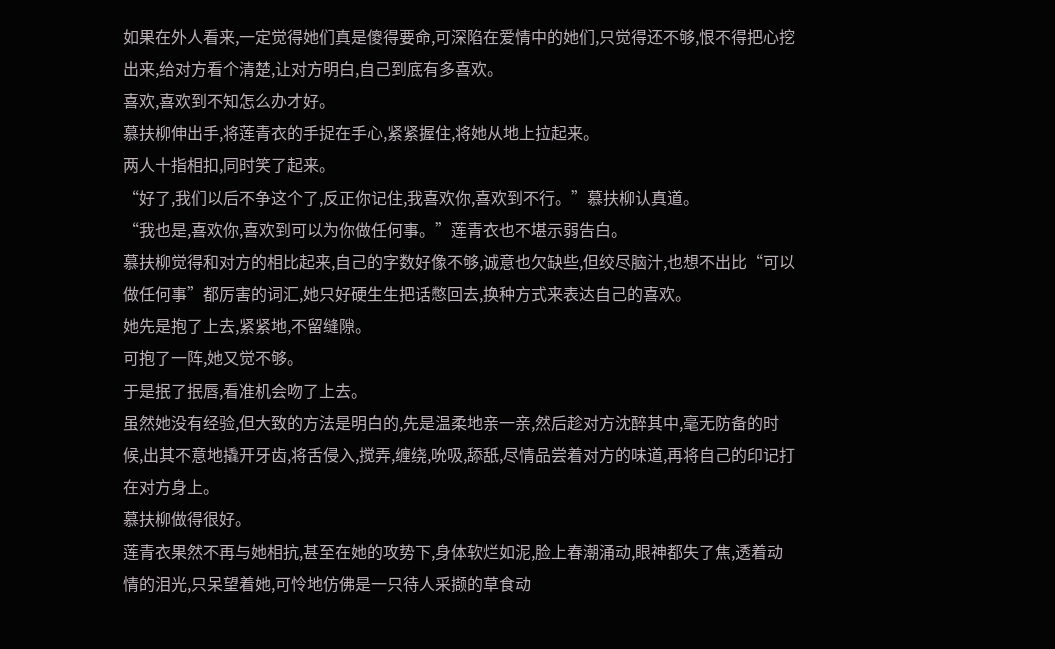如果在外人看来,一定觉得她们真是傻得要命,可深陷在爱情中的她们,只觉得还不够,恨不得把心挖出来,给对方看个清楚,让对方明白,自己到底有多喜欢。
喜欢,喜欢到不知怎么办才好。
慕扶柳伸出手,将莲青衣的手捉在手心,紧紧握住,将她从地上拉起来。
两人十指相扣,同时笑了起来。
“好了,我们以后不争这个了,反正你记住,我喜欢你,喜欢到不行。”慕扶柳认真道。
“我也是,喜欢你,喜欢到可以为你做任何事。”莲青衣也不堪示弱告白。
慕扶柳觉得和对方的相比起来,自己的字数好像不够,诚意也欠缺些,但绞尽脑汁,也想不出比“可以做任何事”都厉害的词汇,她只好硬生生把话憋回去,换种方式来表达自己的喜欢。
她先是抱了上去,紧紧地,不留缝隙。
可抱了一阵,她又觉不够。
于是抿了抿唇,看准机会吻了上去。
虽然她没有经验,但大致的方法是明白的,先是温柔地亲一亲,然后趁对方沈醉其中,毫无防备的时候,出其不意地撬开牙齿,将舌侵入,搅弄,缠绕,吮吸,舔舐,尽情品尝着对方的味道,再将自己的印记打在对方身上。
慕扶柳做得很好。
莲青衣果然不再与她相抗,甚至在她的攻势下,身体软烂如泥,脸上春潮涌动,眼神都失了焦,透着动情的泪光,只呆望着她,可怜地仿佛是一只待人采撷的草食动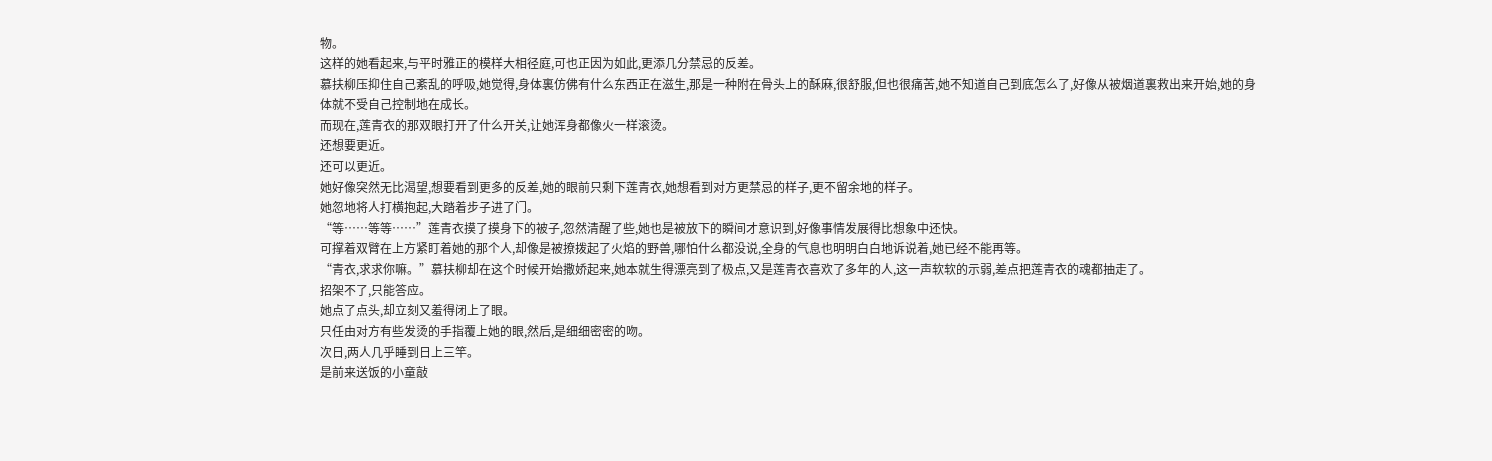物。
这样的她看起来,与平时雅正的模样大相径庭,可也正因为如此,更添几分禁忌的反差。
慕扶柳压抑住自己紊乱的呼吸,她觉得,身体裏仿佛有什么东西正在滋生,那是一种附在骨头上的酥麻,很舒服,但也很痛苦,她不知道自己到底怎么了,好像从被烟道裏救出来开始,她的身体就不受自己控制地在成长。
而现在,莲青衣的那双眼打开了什么开关,让她浑身都像火一样滚烫。
还想要更近。
还可以更近。
她好像突然无比渴望,想要看到更多的反差,她的眼前只剩下莲青衣,她想看到对方更禁忌的样子,更不留余地的样子。
她忽地将人打横抱起,大踏着步子进了门。
“等……等等……”莲青衣摸了摸身下的被子,忽然清醒了些,她也是被放下的瞬间才意识到,好像事情发展得比想象中还快。
可撑着双臂在上方紧盯着她的那个人,却像是被撩拨起了火焰的野兽,哪怕什么都没说,全身的气息也明明白白地诉说着,她已经不能再等。
“青衣,求求你嘛。”慕扶柳却在这个时候开始撒娇起来,她本就生得漂亮到了极点,又是莲青衣喜欢了多年的人,这一声软软的示弱,差点把莲青衣的魂都抽走了。
招架不了,只能答应。
她点了点头,却立刻又羞得闭上了眼。
只任由对方有些发烫的手指覆上她的眼,然后,是细细密密的吻。
次日,两人几乎睡到日上三竿。
是前来送饭的小童敲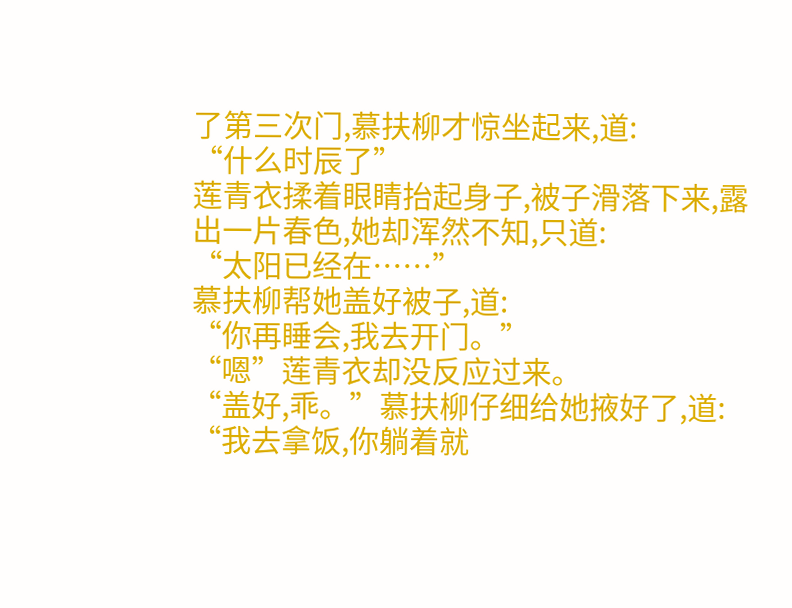了第三次门,慕扶柳才惊坐起来,道:
“什么时辰了”
莲青衣揉着眼睛抬起身子,被子滑落下来,露出一片春色,她却浑然不知,只道:
“太阳已经在……”
慕扶柳帮她盖好被子,道:
“你再睡会,我去开门。”
“嗯”莲青衣却没反应过来。
“盖好,乖。”慕扶柳仔细给她掖好了,道:
“我去拿饭,你躺着就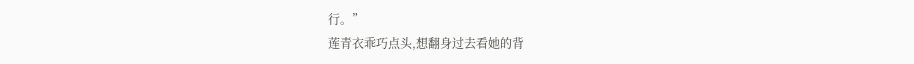行。”
莲青衣乖巧点头,想翻身过去看她的背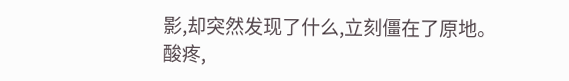影,却突然发现了什么,立刻僵在了原地。
酸疼,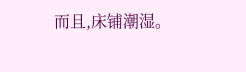而且,床铺潮湿。